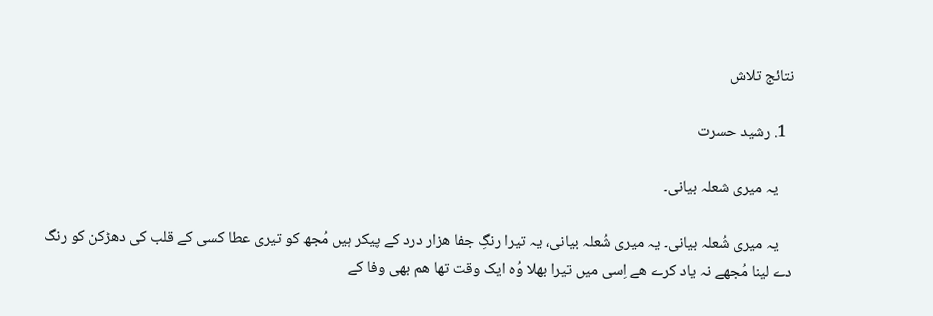نتائج تلاش

  1. رشید حسرت

    یہ میری شعلہ بیانی۔

    یہ میری شُعلہ بیانی۔ یہ میری شُعلہ بیانی، یہ تیرا رنگِ جفا ھزار درد کے پیکر ہیں مُجھ کو تیری عطا کسی کے قلب کی دھڑکن کو رنگ دے لینا مُجھے نہ یاد کرے ھے اِسی میں تیرا بھلا وُہ ایک وقت تھا ھم بھی وفا کے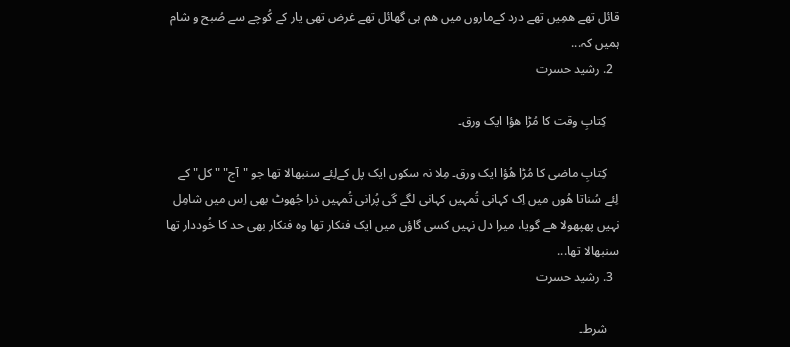قائل تھے ھمِیں تھے درد کےماروں میں ھم ہی گھائل تھے غرض تھی یار کے کُوچے سے صُبح و شام ہمیں کہ...
  2. رشید حسرت

    کِتابِ وقت کا مُڑا ھؤا ایک ورق۔

    کِتابِ ماضی کا مُڑا ھُؤا ایک ورق۔ مِلا نہ سکوں ایک پل کےلِئے سنبھالا تھا جو "آج" "کل" کے لِئے سُناتا ھُوں میں اِک کہانی تُمہیں کہانی لگے گی پُرانی تُمہیں ذرا جُھوٹ بھی اِس میں شامِل نہیں پھپھولا ھے گویا، میرا دل نہیں کسی گاؤں میں ایک فنکار تھا وہ فنکار بھی حد کا خُوددار تھا سنبھالا تھا...
  3. رشید حسرت

    شرط۔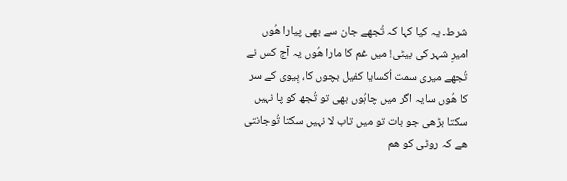شرط۔ یہ کیا کہا کہ تُجھے جان سے بھی پیارا ھُوں امیرِ شہر کی بیٹی! میں غم کا مارا ھُوں یہ آج کس نے تُجھے میری سمت اُکسایا کفیل بچوں کا، بِیوی کے سر کا ھُوں سایہ اگر میں چاہُوں بھی تو تُجھ کو پا نہیں سکتا بڑھی جو بات تو میں تاب لا نہیں سکتا تُوجانتی ھے کہ روٹی کو ھم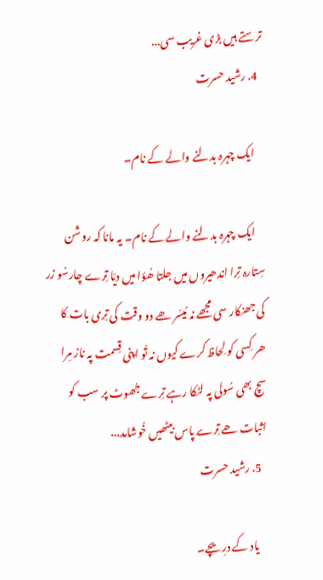ترستے ہیں بڑی غریب سی...
  4. رشید حسرت

    ایک چہرہ بدلنے والے کے نام۔

    ایک چہرہ بدلنے والے کے نام۔ یہ مانا کہ روشن سِتارہ تِرا اندھیروں میں جلتا ھُؤا میں دیّا تِرے چارسُو زر کی جھنکار سی مجھے نہ مُیسّر ھے دو وقت کی تِری بات کا ھر کِسی کو لِحاظ کرے کیوں نہ تُو اپنی قِسمت پہ ناز مِرا سچ بھی سُولی پہ لٹکا رہے تِرے جُھوٹ پر سب کو اثبات ھے تِرے پاس بیٹھیں خُوشامد...
  5. رشید حسرت

    یاد کے درِیچے۔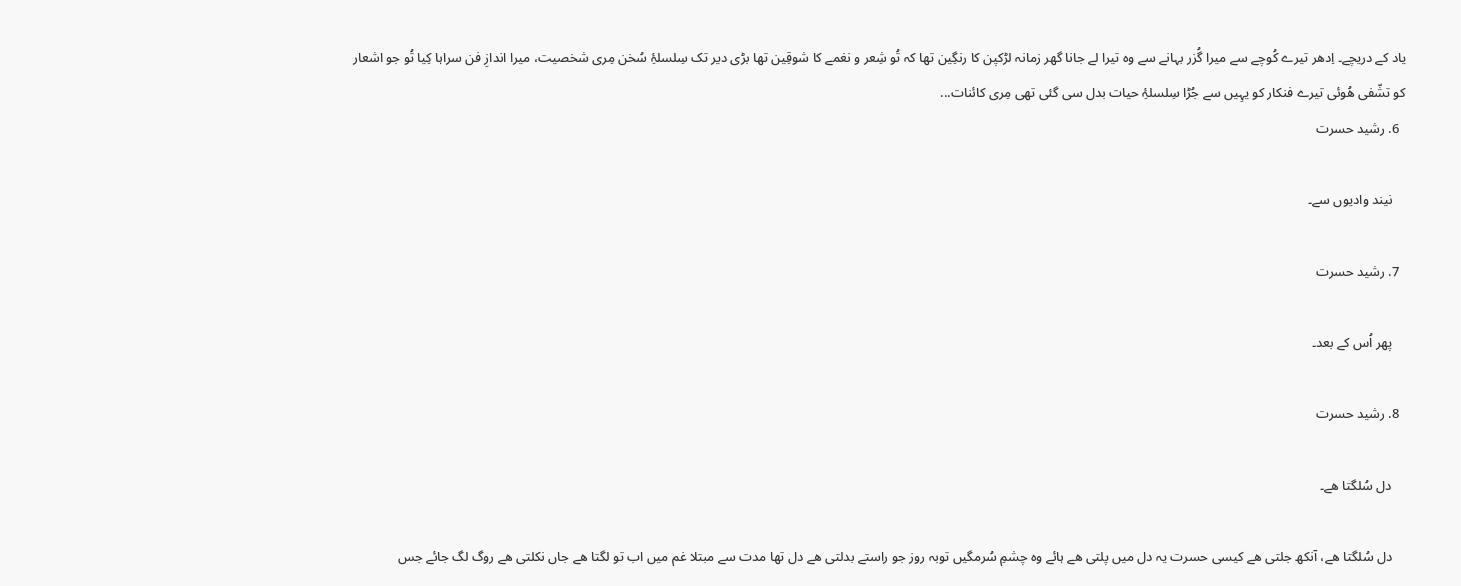یاد کے دریچے۔ اِدھر تیرے کُوچے سے میرا گُزر بہانے سے وہ تیرا لے جانا گھر زمانہ لڑکپن کا رنگِین تھا کہ تُو شِعر و نغمے کا شوقِین تھا بڑی دیر تک سِلسلۂِ سُخن مِری شخصیت، میرا اندازِ فن سراہا کِیا تُو جو اشعار کو تشّفی ھُوئی تیرے فنکار کو یہِیں سے جُڑا سِلسلۂِ حیات بدل سی گئی تھی مِری کائنات...
  6. رشید حسرت

    نیند وادیوں سے۔

  7. رشید حسرت

    پھر اُس کے بعد۔

  8. رشید حسرت

    دل سُلگتا ھے۔

    دل سُلگتا ھے، آنکھ جلتی ھے کیسی حسرت یہ دل میں پلتی ھے ہائے وہ چشمِ سُرمگیں توبہ روز جو راستے بدلتی ھے دل تھا مدت سے مبتلا غم میں اب تو لگتا ھے جاں نکلتی ھے روگ لگ جائے جس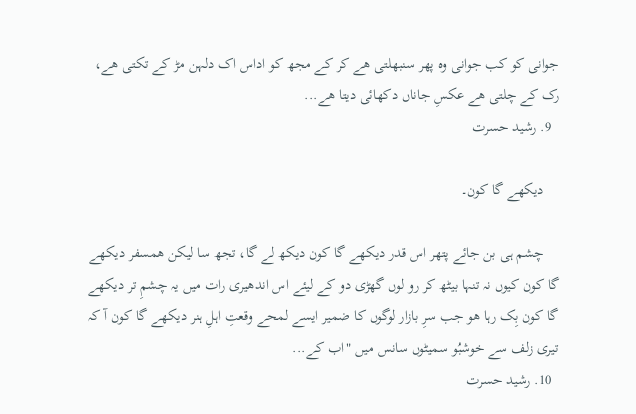جوانی کو کب جوانی وہ پھر سنبھلتی ھے کر کے مجھ کو اداس اک دلہن مڑ کے تکتی ھے، رک کے چلتی ھے عکسِ جاناں دکھائی دیتا ھے...
  9. رشید حسرت

    دیکھے گا کون۔

    چشم ہی بن جائے پتھر اس قدر دیکھے گا کون دیکھ لے گا، تجھ سا لیکن ھمسفر دیکھے گا کون کیوں نہ تنہا بیٹھ کر رو لوں گھڑی دو کے لیئے اس اندھیری رات میں یہ چشمِ تر دیکھے گا کون بِک رہا ھو جب سرِ بازار لوگوں کا ضمیر ایسے لمحے وقعتِ اہلِ ہنر دیکھے گا کون آ کہ تیری زلف سے خوشبُو سمیٹوں سانس میں "اب کے...
  10. رشید حسرت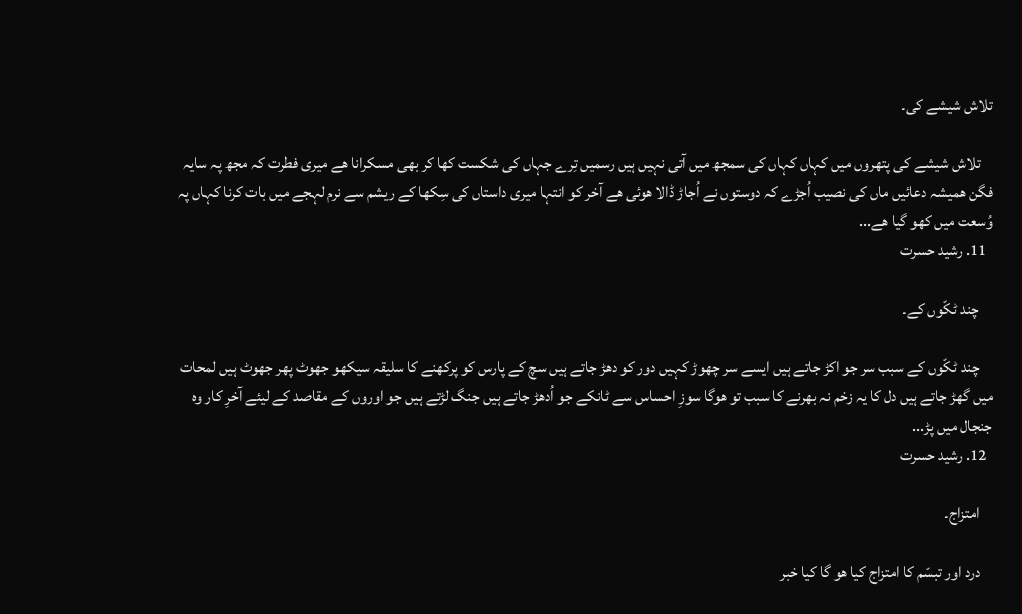تلاش شیشے کی۔

    تلاش شیشے کی پتھروں میں کہاں کہاں کی سمجھ میں آتی نہیں ہیں رسمیں تِرے جہاں کی شکست کھا کر بھی مسکرانا ھے میری فطرت کہ مجھ پہ سایہ فگن ھمیشہ دعائیں ماں کی نصیب اُجڑے کہ دوستوں نے اُجاڑ ڈالا ھوئی ھے آخر کو انتہا میری داستاں کی سِکھا کے ریشم سے نرم لہجے میں بات کرنا کہاں پہ وُسعت میں کھو گیا ھے...
  11. رشید حسرت

    چند ٹکّوں کے۔

    چند ٹکّوں کے سبب سر جو اکڑ جاتے ہیں ایسے سر چھوڑ کہیں دور کو دھڑ جاتے ہیں سچ کے پارس کو پرکھنے کا سلیقہ سیکھو جھوٹ پھر جھوٹ ہیں لمحات میں گھڑ جاتے ہیں دل کا یہ زخم نہ بھرنے کا سبب تو ھوگا سوزِ احساس سے ٹانکے جو اُدھڑ جاتے ہیں جنگ لڑتے ہیں جو اوروں کے مقاصد کے لیئے آخرِ کار وہ جنجال میں پڑ...
  12. رشید حسرت

    امتزاج۔

    درد اور تبسّم کا امتزاج کیا ھو گا کیا خبر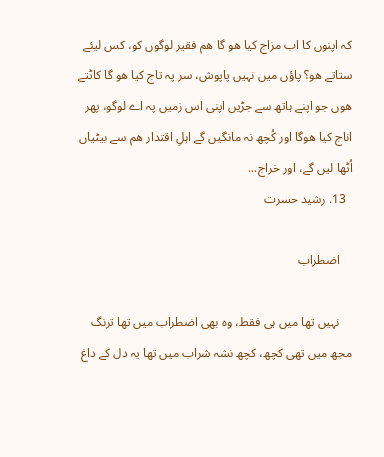کہ اپنوں کا اب مزاج کیا ھو گا ھم فقیر لوگوں کو، کس لیئے ستاتے ھو؟ پاؤں میں نہیں پاپوش، سر پہ تاج کیا ھو گا کاٹتے ھوں جو اپنے ہاتھ سے جڑیں اپنی اس زمیں پہ اے لوگو، پھر اناج کیا ھوگا اور کُچھ نہ مانگیں گے اہلِ اقتدار ھم سے بیٹیاں اُٹھا لیں گے، اور خراج...
  13. رشید حسرت

    اضطراب

    نہیں تھا میں ہی فقط، وہ بھی اضطراب میں تھا ترنگ مجھ میں تھی کچھ، کچھ نشہ شراب میں تھا یہ دل کے داغ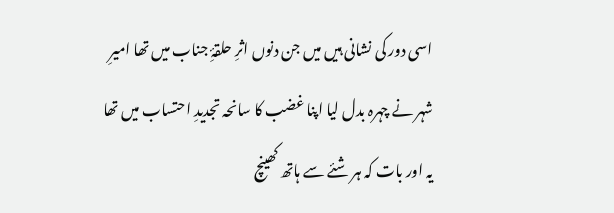اسی دور کی نشانی ہیں میں جن دنوں اثرِ حلقۂِ جناب میں تھا امیرِ شہر نے چہرہ بدل لیا اپنا غضب کا سانحہ تجدیدِ احتساب میں تھا یہ اور بات کہ ہر شئے سے ہاتھ کھینچ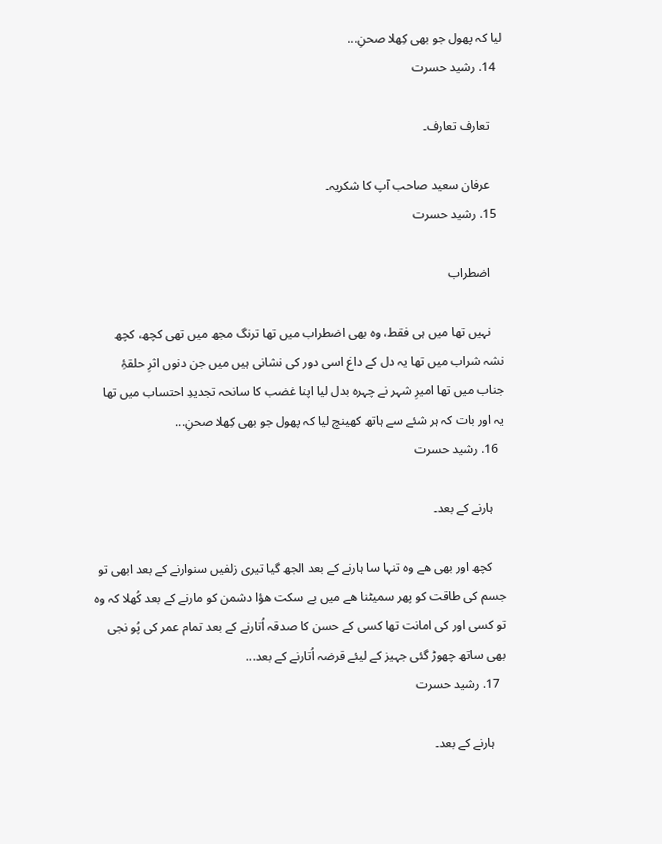لیا کہ پھول جو بھی کِھلا صحنِ...
  14. رشید حسرت

    تعارف تعارف۔

    عرفان سعید صاحب آپ کا شکریہ۔
  15. رشید حسرت

    اضطراب

    نہیں تھا میں ہی فقط، وہ بھی اضطراب میں تھا ترنگ مجھ میں تھی کچھ، کچھ نشہ شراب میں تھا یہ دل کے داغ اسی دور کی نشانی ہیں میں جن دنوں اثرِ حلقۂِ جناب میں تھا امیرِ شہر نے چہرہ بدل لیا اپنا غضب کا سانحہ تجدیدِ احتساب میں تھا یہ اور بات کہ ہر شئے سے ہاتھ کھینچ لیا کہ پھول جو بھی کِھلا صحنِ...
  16. رشید حسرت

    ہارنے کے بعد۔

    کچھ اور بھی ھے وہ تنہا سا ہارنے کے بعد الجھ گیا تیری زلفیں سنوارنے کے بعد ابھی تو جسم کی طاقت کو پھر سمیٹنا ھے میں بے سکت ھؤا دشمن کو مارنے کے بعد کُھلا کہ وہ تو کسی اور کی امانت تھا کسی کے حسن کا صدقہ اُتارنے کے بعد تمام عمر کی پُو نجی بھی ساتھ چھوڑ گئی جہیز کے لیئے قرضہ اُتارنے کے بعد...
  17. رشید حسرت

    ہارنے کے بعد۔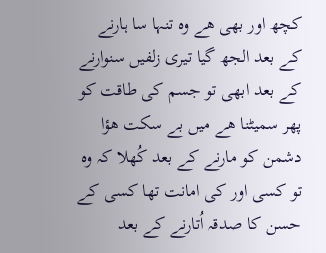کچھ اور بھی ھے وہ تنہا سا ہارنے کے بعد الجھ گیا تیری زلفیں سنوارنے کے بعد ابھی تو جسم کی طاقت کو پھر سمیٹنا ھے میں بے سکت ھؤا دشمن کو مارنے کے بعد کُھلا کہ وہ تو کسی اور کی امانت تھا کسی کے حسن کا صدقہ اُتارنے کے بعد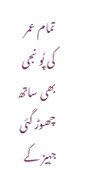تمام عمر کی پُو نجی بھی ساتھ چھوڑ گئی جہیز کے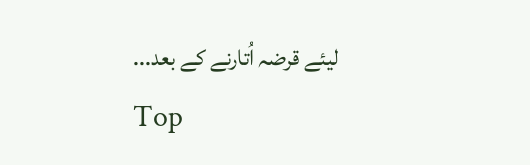لیئے قرضہ اُتارنے کے بعد...
Top